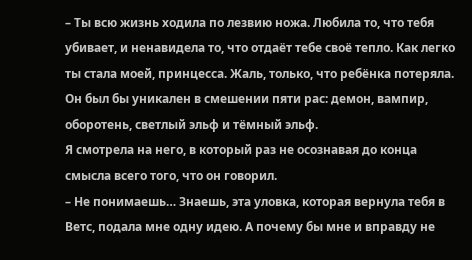– Ты всю жизнь ходила по лезвию ножа. Любила то, что тебя убивает, и ненавидела то, что отдаёт тебе своё тепло. Как легко ты стала моей, принцесса. Жаль, только, что ребёнка потеряла. Он был бы уникален в смешении пяти рас: демон, вампир, оборотень, светлый эльф и тёмный эльф.
Я смотрела на него, в который раз не осознавая до конца смысла всего того, что он говорил.
– Не понимаешь… Знаешь, эта уловка, которая вернула тебя в Ветс, подала мне одну идею. А почему бы мне и вправду не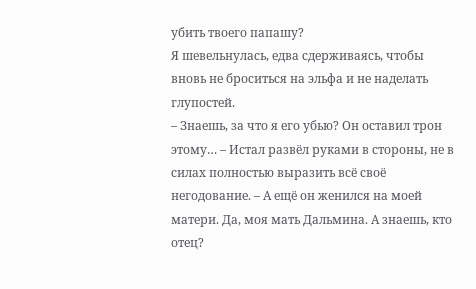убить твоего папашу?
Я шевельнулась, едва сдерживаясь, чтобы вновь не броситься на эльфа и не наделать глупостей.
– Знаешь, за что я его убью? Он оставил трон этому… – Истал развёл руками в стороны, не в силах полностью выразить всё своё негодование. – А ещё он женился на моей матери. Да, моя мать Дальмина. А знаешь, кто отец?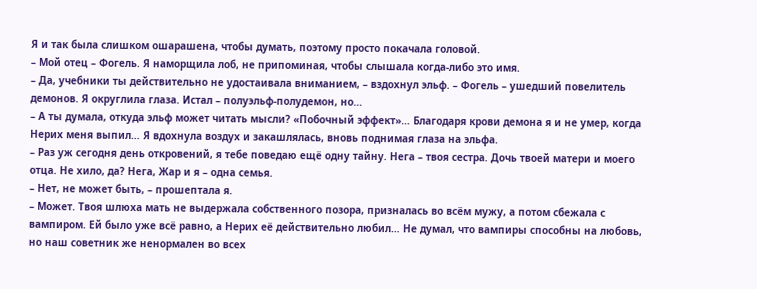Я и так была слишком ошарашена, чтобы думать, поэтому просто покачала головой.
– Мой отец – Фогель. Я наморщила лоб, не припоминая, чтобы слышала когда-либо это имя.
– Да, учебники ты действительно не удостаивала вниманием, – вздохнул эльф. – Фогель – ушедший повелитель демонов. Я округлила глаза. Истал – полуэльф-полудемон, но…
– А ты думала, откуда эльф может читать мысли? «Побочный эффект»… Благодаря крови демона я и не умер, когда Нерих меня выпил… Я вдохнула воздух и закашлялась, вновь поднимая глаза на эльфа.
– Раз уж сегодня день откровений, я тебе поведаю ещё одну тайну. Нега – твоя сестра. Дочь твоей матери и моего отца. Не хило, да? Нега, Жар и я – одна семья.
– Нет, не может быть, – прошептала я.
– Может. Твоя шлюха мать не выдержала собственного позора, призналась во всём мужу, а потом сбежала с вампиром. Ей было уже всё равно, а Нерих её действительно любил… Не думал, что вампиры способны на любовь, но наш советник же ненормален во всех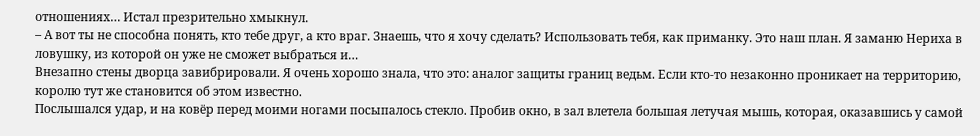отношениях… Истал презрительно хмыкнул.
– А вот ты не способна понять, кто тебе друг, а кто враг. Знаешь, что я хочу сделать? Использовать тебя, как приманку. Это наш план. Я заманю Нериха в ловушку, из которой он уже не сможет выбраться и…
Внезапно стены дворца завибрировали. Я очень хорошо знала, что это: аналог защиты границ ведьм. Если кто-то незаконно проникает на территорию, королю тут же становится об этом известно.
Послышался удар, и на ковёр перед моими ногами посыпалось стекло. Пробив окно, в зал влетела большая летучая мышь, которая, оказавшись у самой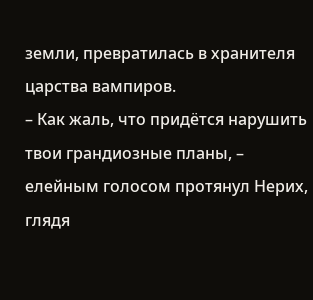земли, превратилась в хранителя царства вампиров.
– Как жаль, что придётся нарушить твои грандиозные планы, – елейным голосом протянул Нерих, глядя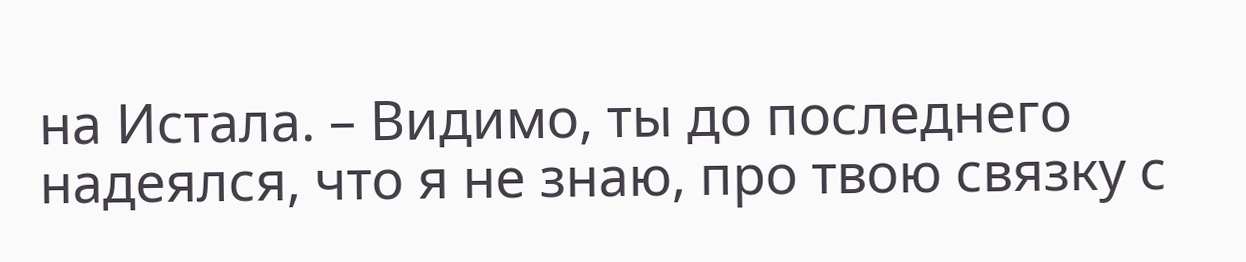на Истала. – Видимо, ты до последнего надеялся, что я не знаю, про твою связку с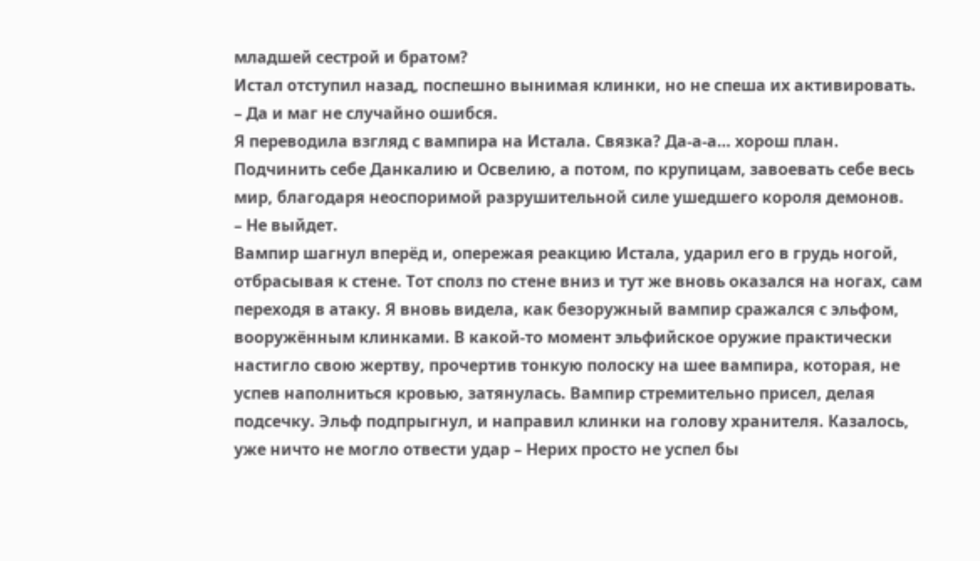младшей сестрой и братом?
Истал отступил назад, поспешно вынимая клинки, но не спеша их активировать.
– Да и маг не случайно ошибся.
Я переводила взгляд с вампира на Истала. Связка? Да-а-а… хорош план. Подчинить себе Данкалию и Освелию, а потом, по крупицам, завоевать себе весь мир, благодаря неоспоримой разрушительной силе ушедшего короля демонов.
– Не выйдет.
Вампир шагнул вперёд и, опережая реакцию Истала, ударил его в грудь ногой, отбрасывая к стене. Тот сполз по стене вниз и тут же вновь оказался на ногах, сам переходя в атаку. Я вновь видела, как безоружный вампир сражался с эльфом, вооружённым клинками. В какой-то момент эльфийское оружие практически настигло свою жертву, прочертив тонкую полоску на шее вампира, которая, не успев наполниться кровью, затянулась. Вампир стремительно присел, делая подсечку. Эльф подпрыгнул, и направил клинки на голову хранителя. Казалось, уже ничто не могло отвести удар – Нерих просто не успел бы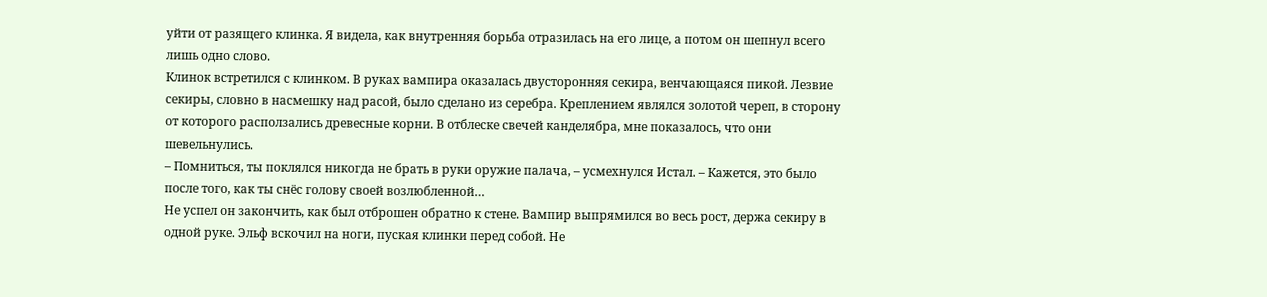уйти от разящего клинка. Я видела, как внутренняя борьба отразилась на его лице, а потом он шепнул всего лишь одно слово.
Клинок встретился с клинком. В руках вампира оказалась двусторонняя секира, венчающаяся пикой. Лезвие секиры, словно в насмешку над расой, было сделано из серебра. Креплением являлся золотой череп, в сторону от которого расползались древесные корни. В отблеске свечей канделябра, мне показалось, что они шевельнулись.
– Помниться, ты поклялся никогда не брать в руки оружие палача, – усмехнулся Истал. – Кажется, это было после того, как ты снёс голову своей возлюбленной…
Не успел он закончить, как был отброшен обратно к стене. Вампир выпрямился во весь рост, держа секиру в одной руке. Эльф вскочил на ноги, пуская клинки перед собой. Не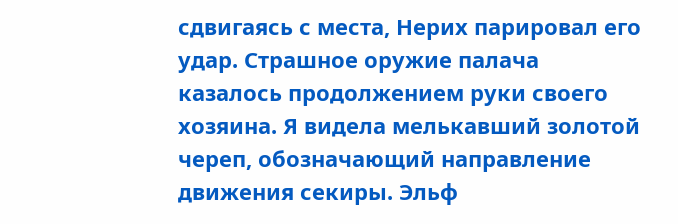сдвигаясь с места, Нерих парировал его удар. Страшное оружие палача казалось продолжением руки своего хозяина. Я видела мелькавший золотой череп, обозначающий направление движения секиры. Эльф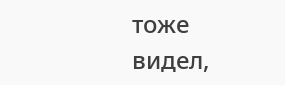тоже видел,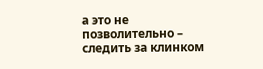а это не позволительно – следить за клинком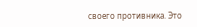своего противника. Это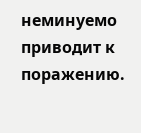неминуемо приводит к поражению.